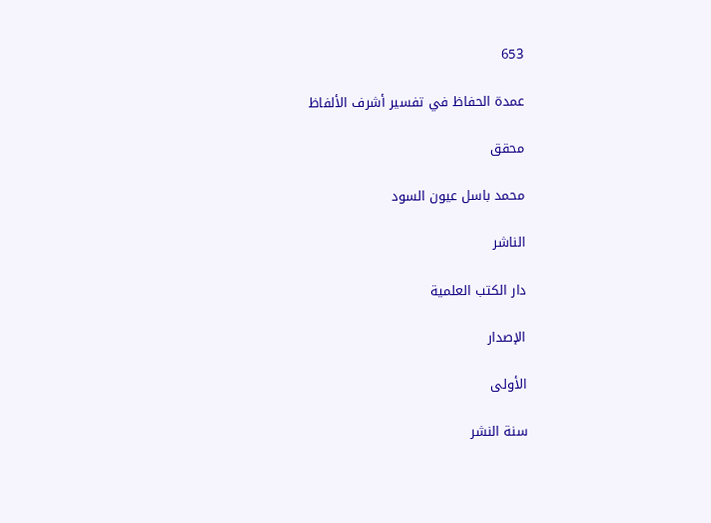653

عمدة الحفاظ في تفسير أشرف الألفاظ

محقق

محمد باسل عيون السود

الناشر

دار الكتب العلمية

الإصدار

الأولى

سنة النشر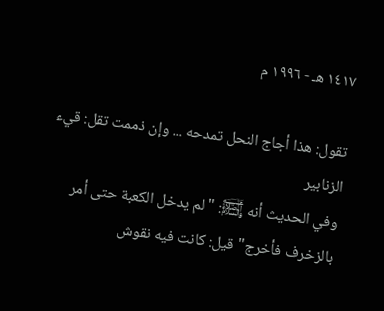١٤١٧ هـ - ١٩٩٦ م

تقول: هذا أجاج النحل تمدحه ... وإن ذممت تقل: قيء الزنابير
وفي الحديث أنه ﵊: "لم يدخل الكعبة حتى أمر بالزخرف فأخرج" قيل: كانت فيه نقوش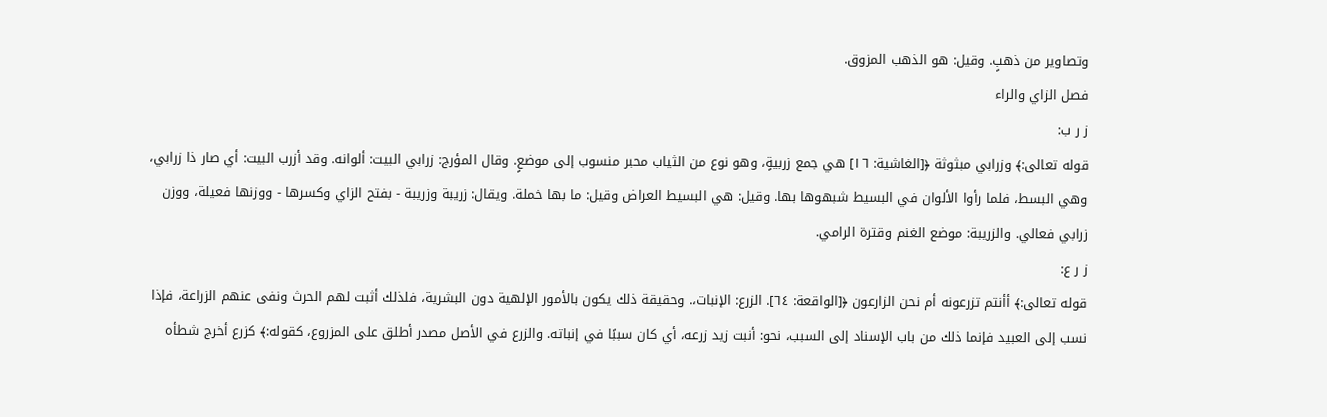وتصاوير من ذهبٍ. وقيل: هو الذهب المزوق.
فصل الزاي والراء
ز ر ب:
قوله تعالى:﴾ وزرابي مبثوثة ﴿[الغاشية: ١٦] هي جمع زربيةٍ، وهو نوع من الثياب محبر منسوب إلى موضعٍ. وقال المؤرج: زرابي البيت: ألوانه. وقد أزرب البيت: أي صار ذا زرابي، وهي البسط، فلما رأوا الألوان في البسيط شبهوها بها. وقيل: هي البسيط العراض وقيل: ما بها خملة. ويقال: زريبة وزريبة - بفتح الزاي وكسرها - ووزنها فعيلة، ووزن زرابي فعالي. والزريبة: موضع الغنم وقترة الرامي.
ز ر ع:
قوله تعالى:﴾ أأنتم تزرعونه أم نحن الزارعون ﴿[الواقعة: ٦٤]. الزرع: الإنبات،. وحقيقة ذلك يكون بالأمور الإلهية دون البشرية، فلذلك أثبت لهم الحرث ونفى عنهم الزراعة، فإذا نسب إلى العبيد فإنما ذلك من باب الإسناد إلى السبب، نحو: أنبت زيد زرعه، أي كان سببًا في إنباته. والزرع في الأصل مصدر أطلق على المزروع، كقوله:﴾ كزرع أخرج شطأه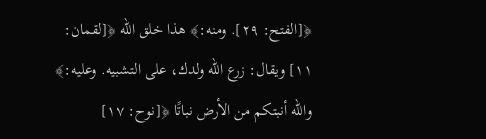﴿[الفتح: ٢٩]. ومنه:﴾ هذا خلق الله ﴿[لقمان: ١١] ويقال: زرع الله ولدك، على التشبيه. وعليه:﴾ والله أنبتكم من الأرض نباتًا ﴿[نوح: ١٧]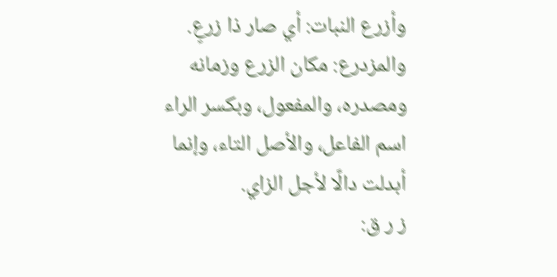وأزرع النبات: أي صار ذا زرعٍ. والمزدرع: مكان الزرع وزمانه ومصدره، والمفعول، وبكسر الراء اسم الفاعل، والأصل التاء، وإنما أبدلت دالًا لأجل الزاي.
ز ر ق: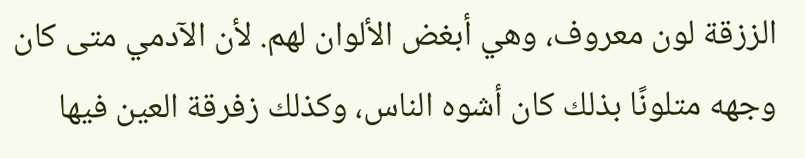الززقة لون معروف، وهي أبغض الألوان لهم. لأن الآدمي متى كان وجهه متلونًا بذلك كان أشوه الناس، وكذلك زفرقة العين فيها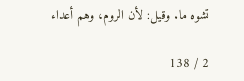تشوه ما. وقيل: لأن الروم، وهم أعداء

2 / 138